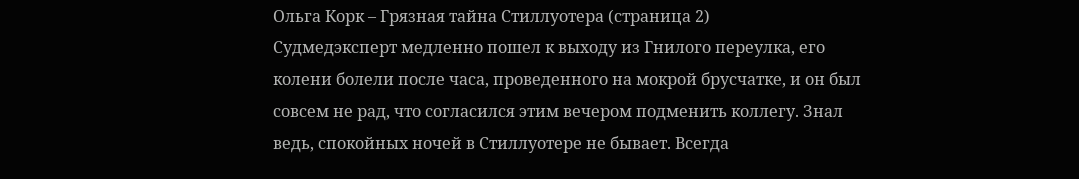Ольга Корк – Грязная тайна Стиллуотера (страница 2)
Судмедэксперт медленно пошел к выходу из Гнилого переулка, его колени болели после часа, проведенного на мокрой брусчатке, и он был совсем не рад, что согласился этим вечером подменить коллегу. Знал ведь, спокойных ночей в Стиллуотере не бывает. Всегда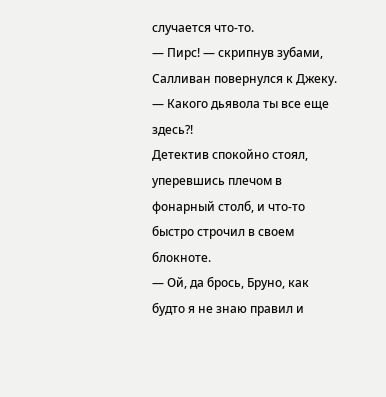случается что-то.
— Пирс! — скрипнув зубами, Салливан повернулся к Джеку. — Какого дьявола ты все еще здесь?!
Детектив спокойно стоял, уперевшись плечом в фонарный столб, и что-то быстро строчил в своем блокноте.
— Ой, да брось, Бруно, как будто я не знаю правил и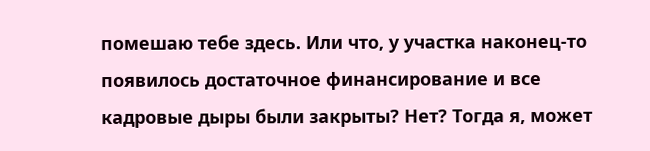помешаю тебе здесь. Или что, у участка наконец-то появилось достаточное финансирование и все кадровые дыры были закрыты? Нет? Тогда я, может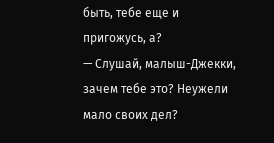быть, тебе еще и пригожусь, а?
— Слушай, малыш-Джекки, зачем тебе это? Неужели мало своих дел?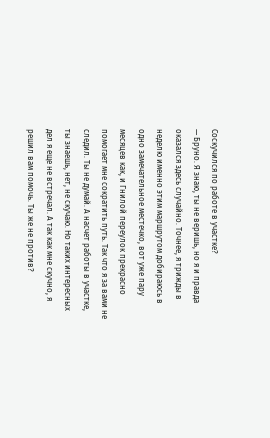Соскучился по работе в участке?
— Бруно. Я знаю, ты не веришь, но я и правда оказался здесь случайно. Точнее, я трижды в неделю именно этим маршрутом добираюсь в одно замечательное местечко, вот уже пару месяцев как, и Гнилой переулок прекрасно помогает мне сократить путь. Так что я за вами не следил. Ты не думай. А насчет работы в участке, ты знаешь, нет, не скучаю. Но таких интересных дел я еще не встречал. А так как мне скучно, я решил вам помочь. Ты же не против?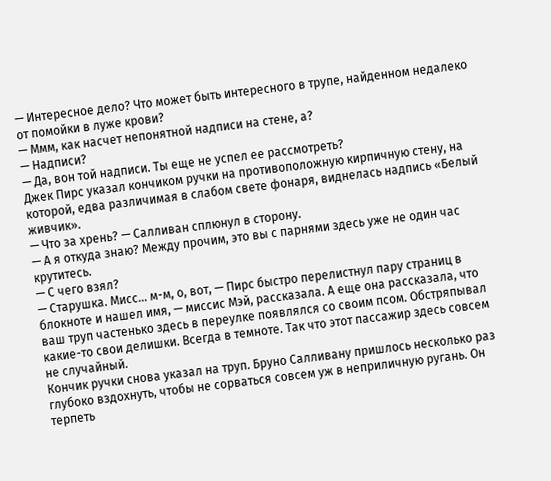— Интересное дело? Что может быть интересного в трупе, найденном недалеко от помойки в луже крови?
— Ммм, как насчет непонятной надписи на стене, а?
— Надписи?
— Да, вон той надписи. Ты еще не успел ее рассмотреть?
Джек Пирс указал кончиком ручки на противоположную кирпичную стену, на которой, едва различимая в слабом свете фонаря, виднелась надпись «Белый живчик».
— Что за хрень? — Салливан сплюнул в сторону.
— А я откуда знаю? Между прочим, это вы с парнями здесь уже не один час крутитесь.
— С чего взял?
— Старушка. Мисс… м-м, о, вот, — Пирс быстро перелистнул пару страниц в блокноте и нашел имя, — миссис Мэй, рассказала. А еще она рассказала, что ваш труп частенько здесь в переулке появлялся со своим псом. Обстряпывал какие-то свои делишки. Всегда в темноте. Так что этот пассажир здесь совсем не случайный.
Кончик ручки снова указал на труп. Бруно Салливану пришлось несколько раз глубоко вздохнуть, чтобы не сорваться совсем уж в неприличную ругань. Он терпеть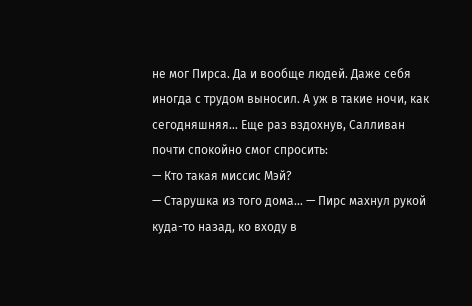не мог Пирса. Да и вообще людей. Даже себя иногда с трудом выносил. А уж в такие ночи, как сегодняшняя… Еще раз вздохнув, Салливан почти спокойно смог спросить:
— Кто такая миссис Мэй?
— Старушка из того дома… — Пирс махнул рукой куда-то назад, ко входу в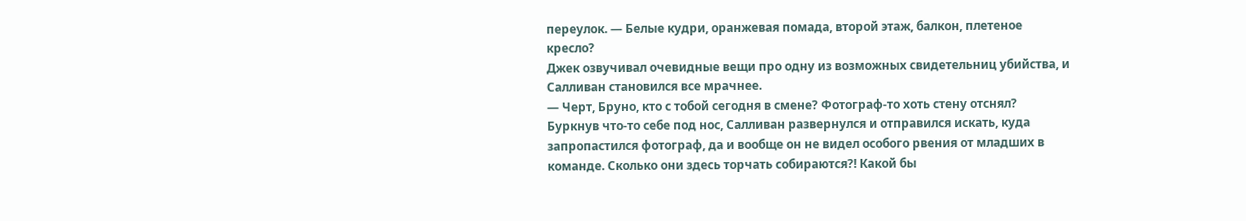переулок. — Белые кудри, оранжевая помада, второй этаж, балкон, плетеное кресло?
Джек озвучивал очевидные вещи про одну из возможных свидетельниц убийства, и Салливан становился все мрачнее.
— Черт, Бруно, кто с тобой сегодня в смене? Фотограф-то хоть стену отснял?
Буркнув что-то себе под нос, Салливан развернулся и отправился искать, куда запропастился фотограф, да и вообще он не видел особого рвения от младших в команде. Сколько они здесь торчать собираются?! Какой бы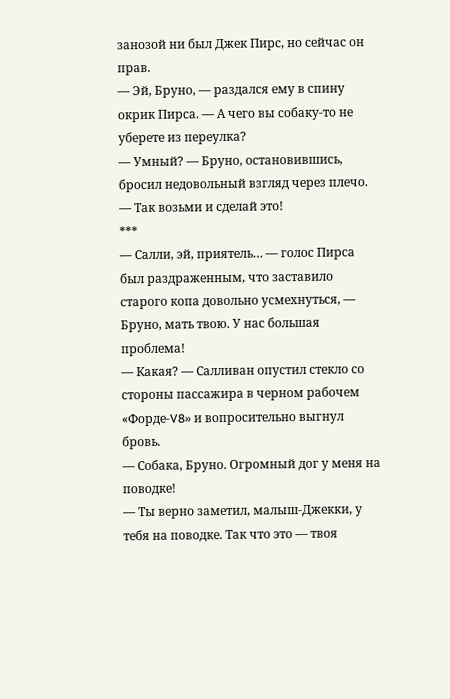занозой ни был Джек Пирс, но сейчас он прав.
— Эй, Бруно, — раздался ему в спину окрик Пирса. — А чего вы собаку-то не уберете из переулка?
— Умный? — Бруно, остановившись, бросил недовольный взгляд через плечо. — Так возьми и сделай это!
***
— Салли, эй, приятель… — голос Пирса был раздраженным, что заставило старого копа довольно усмехнуться, — Бруно, мать твою. У нас большая проблема!
— Какая? — Салливан опустил стекло со стороны пассажира в черном рабочем «Форде-V8» и вопросительно выгнул бровь.
— Собака, Бруно. Огромный дог у меня на поводке!
— Ты верно заметил, малыш-Джекки, у тебя на поводке. Так что это — твоя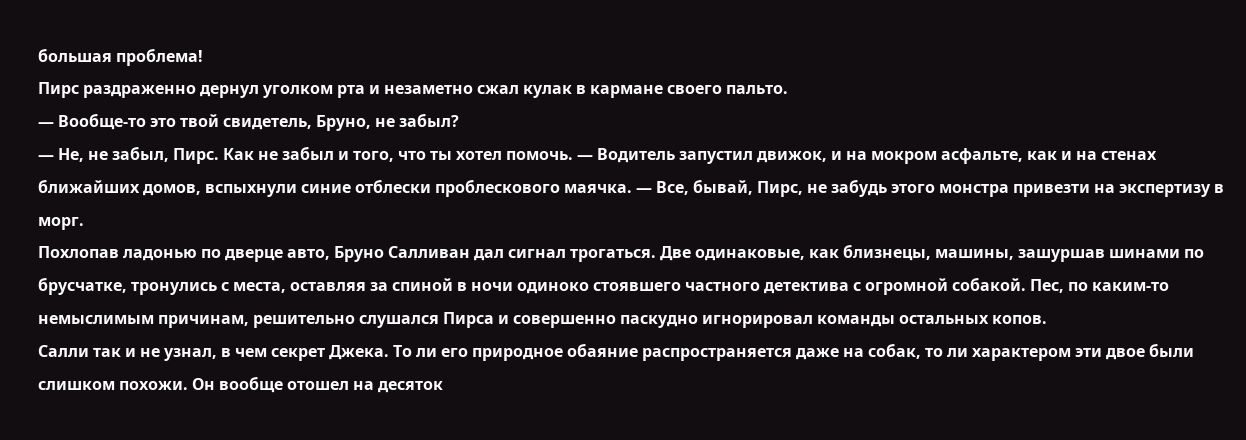большая проблема!
Пирс раздраженно дернул уголком рта и незаметно сжал кулак в кармане своего пальто.
— Вообще-то это твой свидетель, Бруно, не забыл?
— Не, не забыл, Пирс. Как не забыл и того, что ты хотел помочь. — Водитель запустил движок, и на мокром асфальте, как и на стенах ближайших домов, вспыхнули синие отблески проблескового маячка. — Все, бывай, Пирс, не забудь этого монстра привезти на экспертизу в морг.
Похлопав ладонью по дверце авто, Бруно Салливан дал сигнал трогаться. Две одинаковые, как близнецы, машины, зашуршав шинами по брусчатке, тронулись с места, оставляя за спиной в ночи одиноко стоявшего частного детектива с огромной собакой. Пес, по каким-то немыслимым причинам, решительно слушался Пирса и совершенно паскудно игнорировал команды остальных копов.
Салли так и не узнал, в чем секрет Джека. То ли его природное обаяние распространяется даже на собак, то ли характером эти двое были слишком похожи. Он вообще отошел на десяток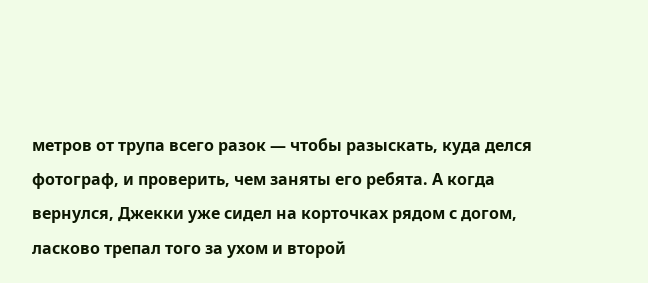метров от трупа всего разок — чтобы разыскать, куда делся фотограф, и проверить, чем заняты его ребята. А когда вернулся, Джекки уже сидел на корточках рядом с догом, ласково трепал того за ухом и второй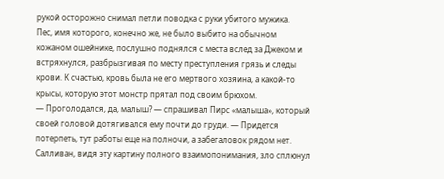рукой осторожно снимал петли поводка с руки убитого мужика.
Пес, имя которого, конечно же, не было выбито на обычном кожаном ошейнике, послушно поднялся с места вслед за Джеком и встряхнулся, разбрызгивая по месту преступления грязь и следы крови. К счастью, кровь была не его мертвого хозяина, а какой-то крысы, которую этот монстр прятал под своим брюхом.
— Проголодался, да, малыш? — спрашивал Пирс «малыша», который своей головой дотягивался ему почти до груди. — Придется потерпеть, тут работы еще на полночи, а забегаловок рядом нет.
Салливан, видя эту картину полного взаимопонимания, зло сплюнул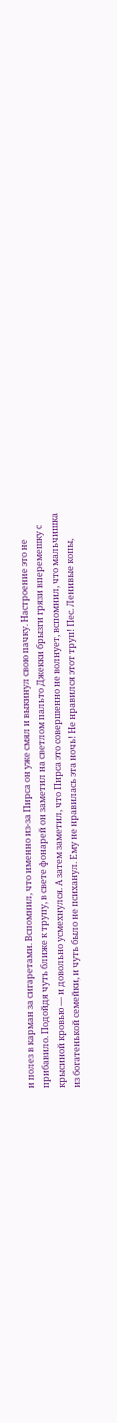и полез в карман за сигаретами. Вспомнил, что именно из-за Пирса он уже смял и выкинул свою пачку. Настроение это не прибавило. Подойдя чуть ближе к трупу, в свете фонарей он заметил на светлом пальто Джекки брызги грязи вперемешку с крысиной кровью — и довольно усмехнулся. А затем заметил, что Пирса это совершенно не волнует, вспомнил, что мальчишка из богатенькой семейки, и чуть было не психанул. Ему не нравилась эта ночь! Не нравился этот труп! Пес. Ленивые копы,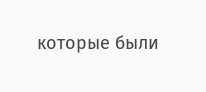которые были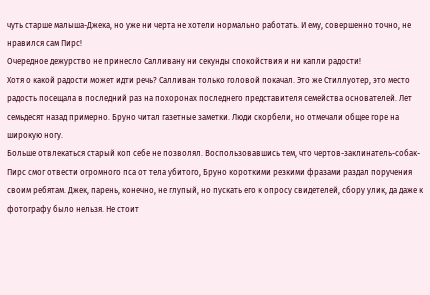чуть старше малыша-Джека, но уже ни черта не хотели нормально работать. И ему, совершенно точно, не нравился сам Пирс!
Очередное дежурство не принесло Салливану ни секунды спокойствия и ни капли радости!
Хотя о какой радости может идти речь? Салливан только головой покачал. Это же Стиллуотер, это место радость посещала в последний раз на похоронах последнего представителя семейства основателей. Лет семьдесят назад примерно. Бруно читал газетные заметки. Люди скорбели, но отмечали общее горе на широкую ногу.
Больше отвлекаться старый коп себе не позволял. Воспользовавшись тем, что чертов-заклинатель-собак-Пирс смог отвести огромного пса от тела убитого, Бруно короткими резкими фразами раздал поручения своим ребятам. Джек, парень, конечно, не глупый, но пускать его к опросу свидетелей, сбору улик, да даже к фотографу было нельзя. Не стоит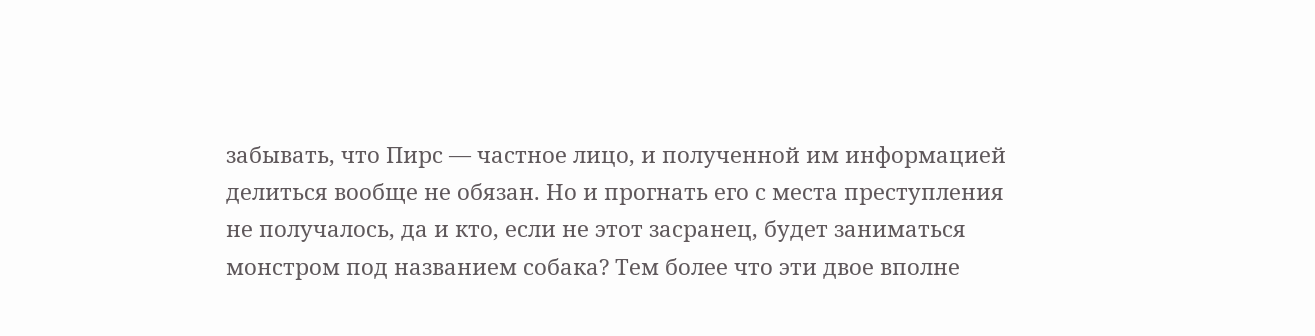забывать, что Пирс — частное лицо, и полученной им информацией делиться вообще не обязан. Но и прогнать его с места преступления не получалось, да и кто, если не этот засранец, будет заниматься монстром под названием собака? Тем более что эти двое вполне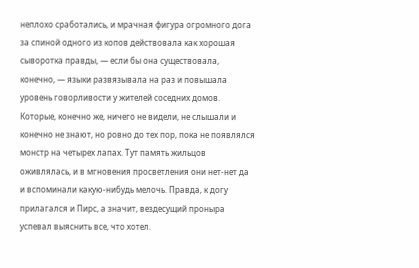неплохо сработались, и мрачная фигура огромного дога за спиной одного из копов действовала как хорошая сыворотка правды, — если бы она существовала, конечно, — языки развязывала на раз и повышала уровень говорливости у жителей соседних домов. Которые, конечно же, ничего не видели, не слышали и конечно не знают, но ровно до тех пор, пока не появлялся монстр на четырех лапах. Тут память жильцов оживлялась, и в мгновения просветления они нет-нет да и вспоминали какую-нибудь мелочь. Правда, к догу прилагался и Пирс, а значит, вездесущий проныра успевал выяснить все, что хотел.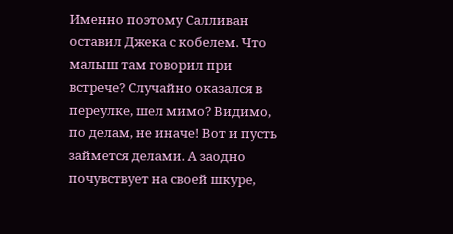Именно поэтому Салливан оставил Джека с кобелем. Что малыш там говорил при встрече? Случайно оказался в переулке, шел мимо? Видимо, по делам, не иначе! Вот и пусть займется делами. А заодно почувствует на своей шкуре,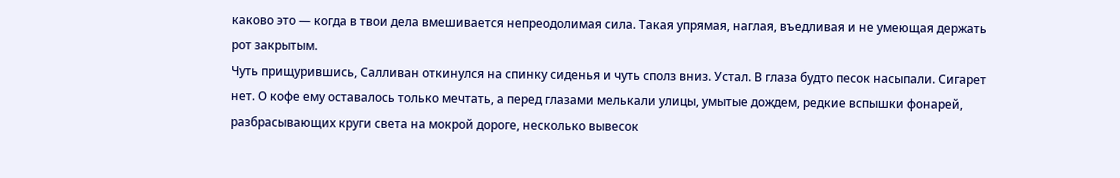каково это — когда в твои дела вмешивается непреодолимая сила. Такая упрямая, наглая, въедливая и не умеющая держать рот закрытым.
Чуть прищурившись, Салливан откинулся на спинку сиденья и чуть сполз вниз. Устал. В глаза будто песок насыпали. Сигарет нет. О кофе ему оставалось только мечтать, а перед глазами мелькали улицы, умытые дождем, редкие вспышки фонарей, разбрасывающих круги света на мокрой дороге, несколько вывесок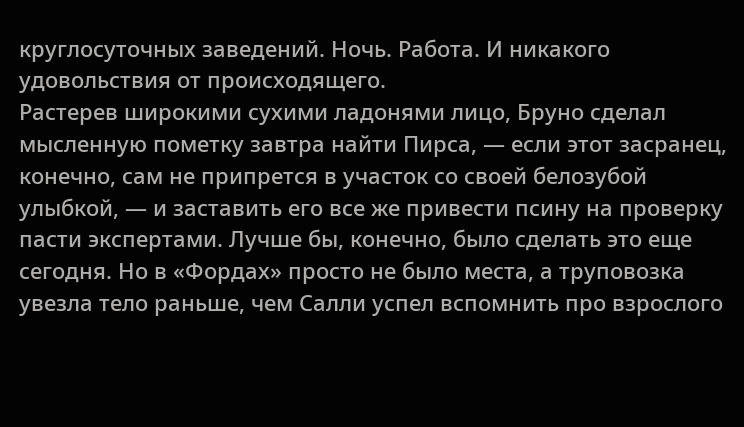круглосуточных заведений. Ночь. Работа. И никакого удовольствия от происходящего.
Растерев широкими сухими ладонями лицо, Бруно сделал мысленную пометку завтра найти Пирса, — если этот засранец, конечно, сам не припрется в участок со своей белозубой улыбкой, — и заставить его все же привести псину на проверку пасти экспертами. Лучше бы, конечно, было сделать это еще сегодня. Но в «Фордах» просто не было места, а труповозка увезла тело раньше, чем Салли успел вспомнить про взрослого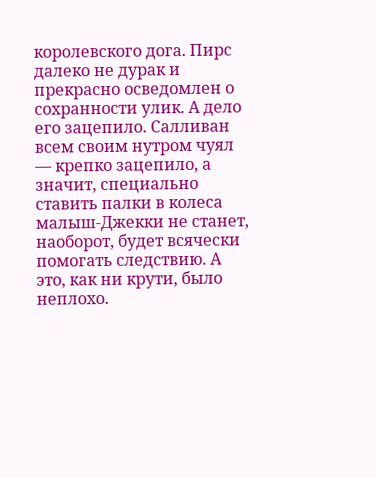королевского дога. Пирс далеко не дурак и прекрасно осведомлен о сохранности улик. А дело его зацепило. Салливан всем своим нутром чуял — крепко зацепило, а значит, специально ставить палки в колеса малыш-Джекки не станет, наоборот, будет всячески помогать следствию. А это, как ни крути, было неплохо.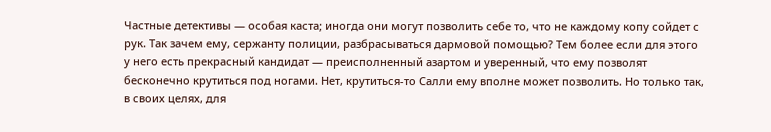Частные детективы — особая каста; иногда они могут позволить себе то, что не каждому копу сойдет с рук. Так зачем ему, сержанту полиции, разбрасываться дармовой помощью? Тем более если для этого у него есть прекрасный кандидат — преисполненный азартом и уверенный, что ему позволят бесконечно крутиться под ногами. Нет, крутиться-то Салли ему вполне может позволить. Но только так, в своих целях, для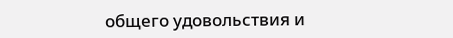общего удовольствия и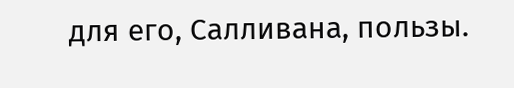для его, Салливана, пользы.